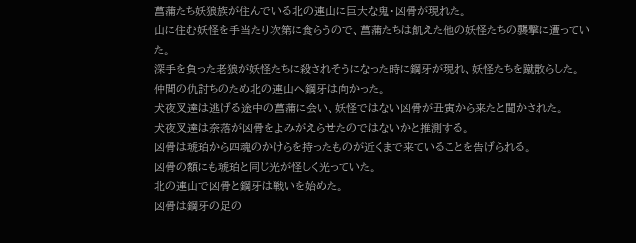菖蒲たち妖狼族が住んでいる北の連山に巨大な鬼・凶骨が現れた。
山に住む妖怪を手当たり次第に食らうので、菖蒲たちは飢えた他の妖怪たちの襲撃に遭っていた。
深手を負った老狼が妖怪たちに殺されそうになった時に鋼牙が現れ、妖怪たちを蹴散らした。
仲間の仇討ちのため北の連山へ鋼牙は向かった。
犬夜叉達は逃げる途中の菖蒲に会い、妖怪ではない凶骨が丑寅から来たと聞かされた。
犬夜叉達は奈落が凶骨をよみがえらせたのではないかと推測する。
凶骨は琥珀から四魂のかけらを持ったものが近くまで来ていることを告げられる。
凶骨の額にも琥珀と同じ光が怪しく光っていた。
北の連山で凶骨と鋼牙は戦いを始めた。
凶骨は鋼牙の足の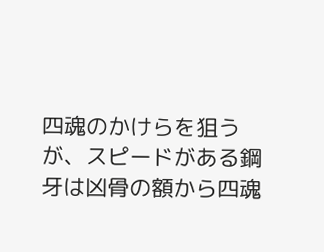四魂のかけらを狙うが、スピードがある鋼牙は凶骨の額から四魂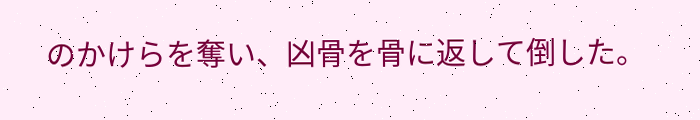のかけらを奪い、凶骨を骨に返して倒した。